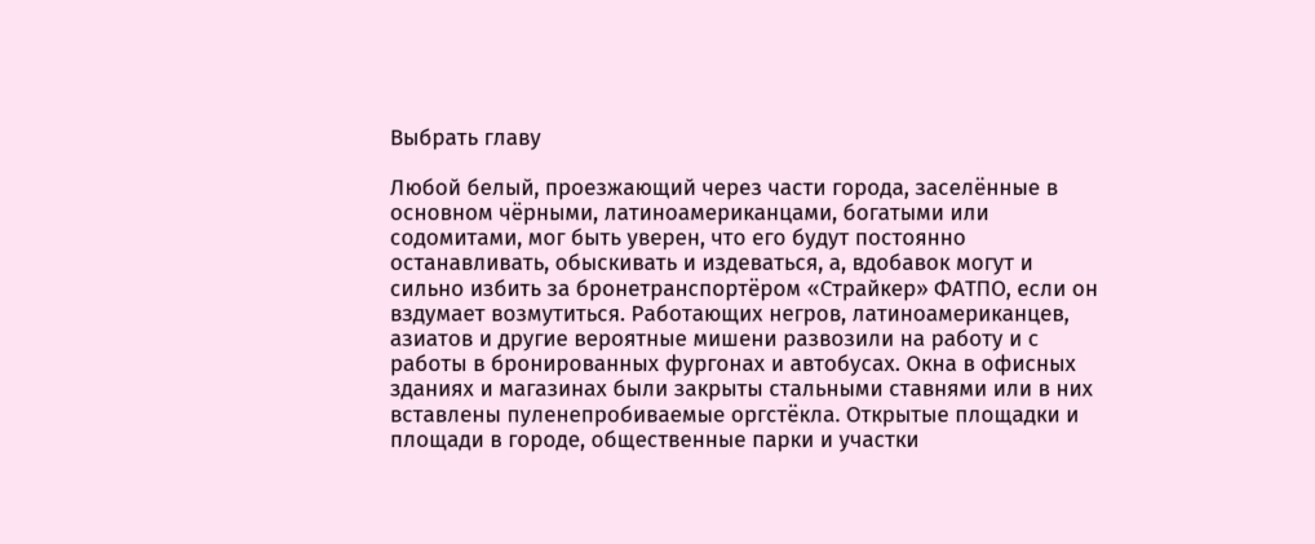Выбрать главу

Любой белый, проезжающий через части города, заселённые в основном чёрными, латиноамериканцами, богатыми или содомитами, мог быть уверен, что его будут постоянно останавливать, обыскивать и издеваться, а, вдобавок могут и сильно избить за бронетранспортёром «Страйкер» ФАТПО, если он вздумает возмутиться. Работающих негров, латиноамериканцев, азиатов и другие вероятные мишени развозили на работу и с работы в бронированных фургонах и автобусах. Окна в офисных зданиях и магазинах были закрыты стальными ставнями или в них вставлены пуленепробиваемые оргстёкла. Открытые площадки и площади в городе, общественные парки и участки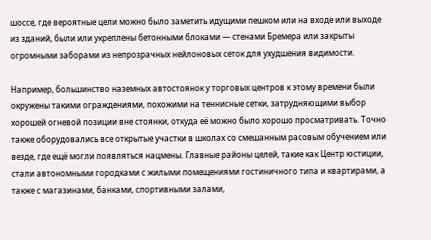шоссе, где вероятные цели можно было заметить идущими пешком или на входе или выходе из зданий, были или укреплены бетонными блоками — стенами Бремера или закрыты огромными заборами из непрозрачных нейлоновых сеток для ухудшения видимости.

Например, большинство наземных автостоянок у торговых центров к этому времени были окружены такими ограждениями, похожими на теннисные сетки, затрудняющими выбор хорошей огневой позиции вне стоянки, откуда её можно было хорошо просматривать. Точно также оборудовались все открытые участки в школах со смешанным расовым обучением или везде, где ещё могли появляться нацмены. Главные районы целей, такие как Центр юстиции, стали автономными городками с жилыми помещениями гостиничного типа и квартирами, а также с магазинами, банками, спортивными залами,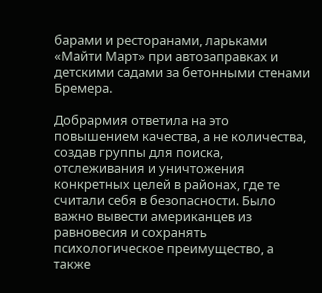барами и ресторанами, ларьками «Майти Март» при автозаправках и детскими садами за бетонными стенами Бремера.

Добрармия ответила на это повышением качества, а не количества, создав группы для поиска, отслеживания и уничтожения конкретных целей в районах, где те считали себя в безопасности. Было важно вывести американцев из равновесия и сохранять психологическое преимущество, а также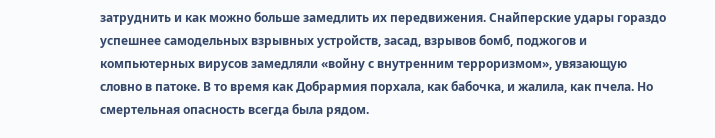затруднить и как можно больше замедлить их передвижения. Снайперские удары гораздо успешнее самодельных взрывных устройств, засад, взрывов бомб, поджогов и компьютерных вирусов замедляли «войну с внутренним терроризмом», увязающую словно в патоке. В то время как Добрармия порхала, как бабочка, и жалила, как пчела. Но смертельная опасность всегда была рядом.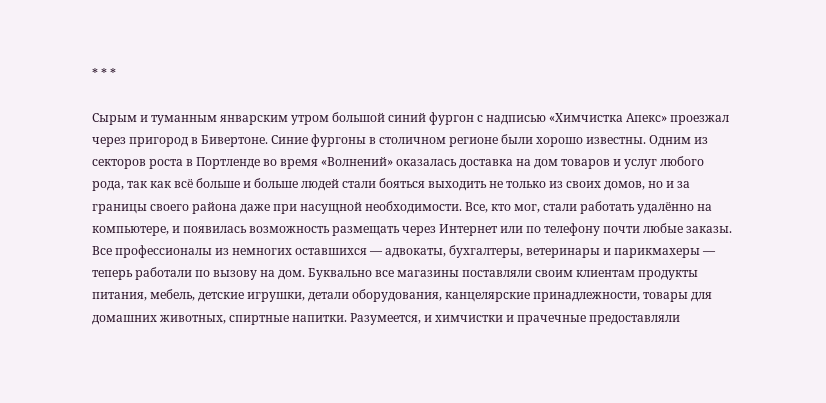* * *

Сырым и туманным январским утром большой синий фургон с надписью «Химчистка Апекс» проезжал через пригород в Бивертоне. Синие фургоны в столичном регионе были хорошо известны. Одним из секторов роста в Портленде во время «Волнений» оказалась доставка на дом товаров и услуг любого рода, так как всё больше и больше людей стали бояться выходить не только из своих домов, но и за границы своего района даже при насущной необходимости. Все, кто мог, стали работать удалённо на компьютере, и появилась возможность размещать через Интернет или по телефону почти любые заказы. Все профессионалы из немногих оставшихся — адвокаты, бухгалтеры, ветеринары и парикмахеры — теперь работали по вызову на дом. Буквально все магазины поставляли своим клиентам продукты питания, мебель, детские игрушки, детали оборудования, канцелярские принадлежности, товары для домашних животных, спиртные напитки. Разумеется, и химчистки и прачечные предоставляли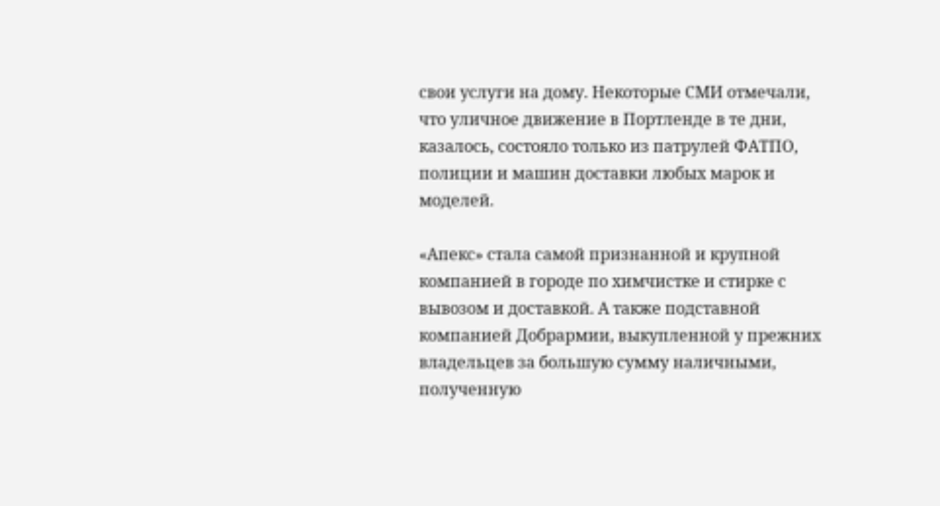свои услуги на дому. Некоторые СМИ отмечали, что уличное движение в Портленде в те дни, казалось, состояло только из патрулей ФАТПО, полиции и машин доставки любых марок и моделей.

«Апекс» стала самой признанной и крупной компанией в городе по химчистке и стирке с вывозом и доставкой. А также подставной компанией Добрармии, выкупленной у прежних владельцев за большую сумму наличными, полученную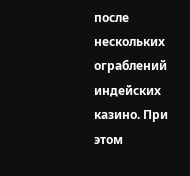после нескольких ограблений индейских казино. При этом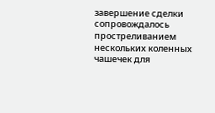завершение сделки сопровождалось простреливанием нескольких коленных чашечек для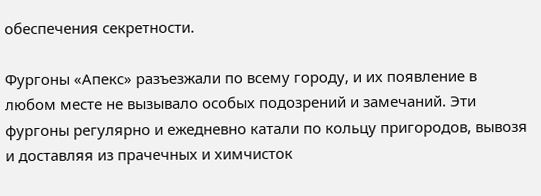обеспечения секретности.

Фургоны «Апекс» разъезжали по всему городу, и их появление в любом месте не вызывало особых подозрений и замечаний. Эти фургоны регулярно и ежедневно катали по кольцу пригородов, вывозя и доставляя из прачечных и химчисток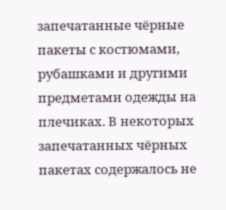запечатанные чёрные пакеты с костюмами, рубашками и другими предметами одежды на плечиках. В некоторых запечатанных чёрных пакетах содержалось не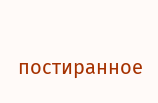постиранное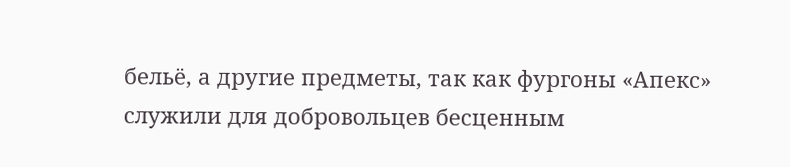бельё, а другие предметы, так как фургоны «Апекс» служили для добровольцев бесценным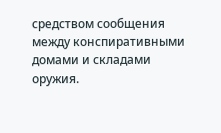средством сообщения между конспиративными домами и складами оружия.